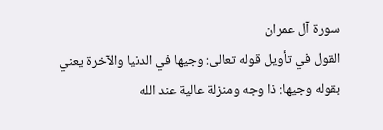سورة آل عمران
القول في تأويل قوله تعالى: وجيها في الدنيا والآخرة يعني بقوله وجيها: ذا وجه ومنزلة عالية عند الله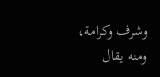وشرف وكرامة، ومنه يقال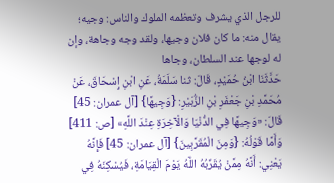للرجل الذي يشرف وتعظمه الملوك والناس: وجيه؛ يقال منه: ما كان فلان وجيها، ولقد وجه وجاهة، وإن له لوجها عند السلطان، وجاها
حَدَّثَنَا ابْنُ حُمَيْدٍ، قَالَ: ثنا سَلَمَةُ، عَنِ ابْنِ إِسْحَاقَ، عَنْ مُحَمَّدِ بْنِ جَعْفَرِ بْنِ الزُّبَيْرِ: {وَجِيهًا} [آل عمران: 45] قَالَ: «وَجِيهًا فِي الدُّنْيَا وَالْآخِرَةِ عِنْدَ اللَّهِ» [ص: 411] وَأَمَّا قَوْلُهُ: {وَمِنَ الْمُقَرَّبِينَ} [آل عمران: 45] فَإِنَّهُ يَعْنِي: أَنَّهُ مِمَّنْ يُقَرِّبُهُ اللَّهُ يَوْمَ الْقِيَامَةِ، فَيُسْكِنَهُ فِي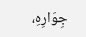جِوَارِهِ،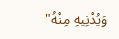وَيُدْنِيهِ مِنْهُ"